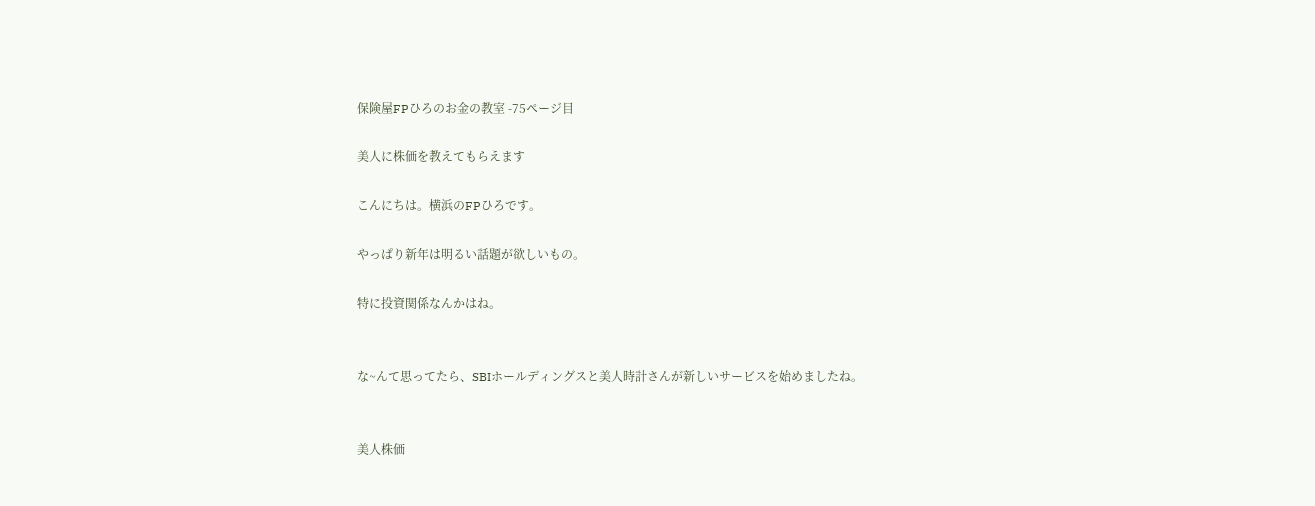保険屋FPひろのお金の教室 -75ページ目

美人に株価を教えてもらえます

こんにちは。横浜のFPひろです。

やっぱり新年は明るい話題が欲しいもの。

特に投資関係なんかはね。


な~んて思ってたら、SBIホールディングスと美人時計さんが新しいサービスを始めましたね。


美人株価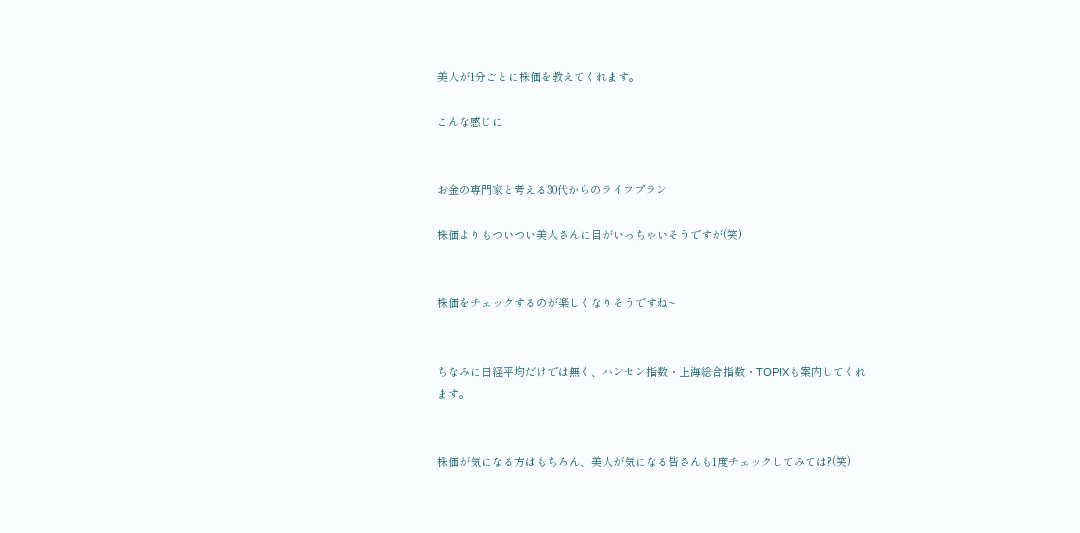美人が1分ごとに株価を教えてくれます。

こんな感じに


お金の専門家と考える30代からのライフプラン

株価よりもついつい美人さんに目がいっちゃいそうですが(笑)


株価をチェックするのが楽しくなりそうですね~


ちなみに日経平均だけでは無く、ハンセン指数・上海総合指数・TOPIXも案内してくれます。


株価が気になる方はもちろん、美人が気になる皆さんも1度チェックしてみては?(笑)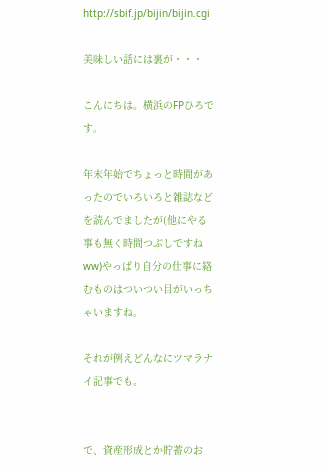http://sbif.jp/bijin/bijin.cgi

美味しい話には裏が・・・

こんにちは。横浜のFPひろです。

年末年始でちょっと時間があったのでいろいろと雑誌などを読んでましたが(他にやる事も無く時間つぶしですねww)やっぱり自分の仕事に絡むものはついつい目がいっちゃいますね。

それが例えどんなにツマラナイ記事でも。


で、資産形成とか貯蓄のお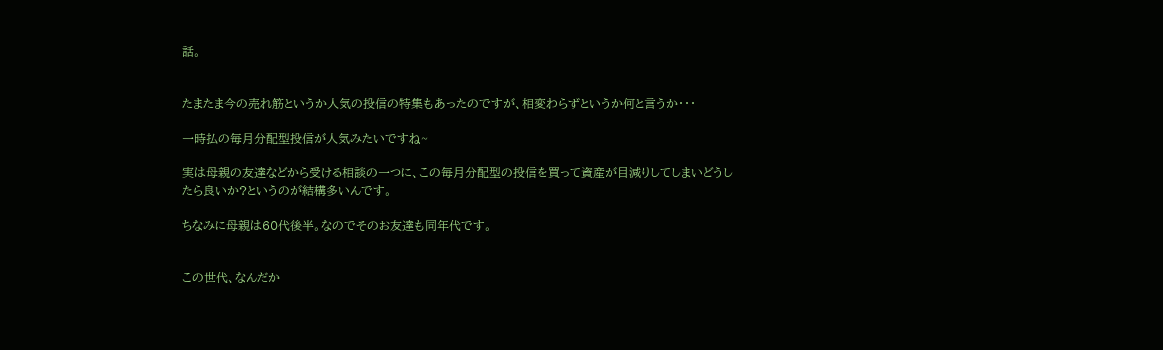話。


たまたま今の売れ筋というか人気の投信の特集もあったのですが、相変わらずというか何と言うか・・・

一時払の毎月分配型投信が人気みたいですね~

実は母親の友達などから受ける相談の一つに、この毎月分配型の投信を買って資産が目減りしてしまいどうしたら良いか?というのが結構多いんです。

ちなみに母親は60代後半。なのでそのお友達も同年代です。


この世代、なんだか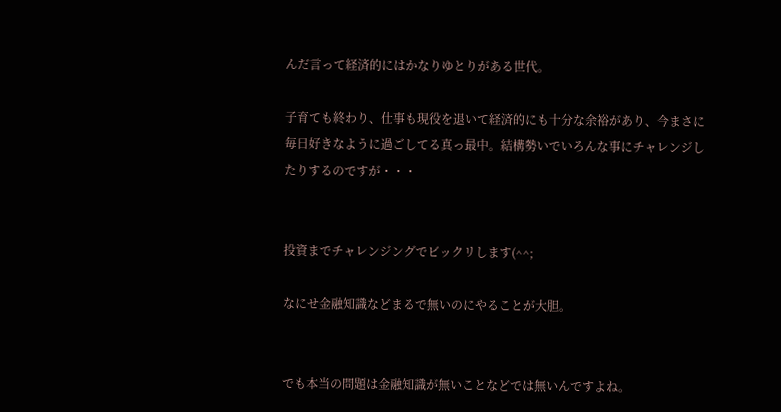んだ言って経済的にはかなりゆとりがある世代。

子育ても終わり、仕事も現役を退いて経済的にも十分な余裕があり、今まさに毎日好きなように過ごしてる真っ最中。結構勢いでいろんな事にチャレンジしたりするのですが・・・


投資までチャレンジングでビックリします(^^;

なにせ金融知識などまるで無いのにやることが大胆。


でも本当の問題は金融知識が無いことなどでは無いんですよね。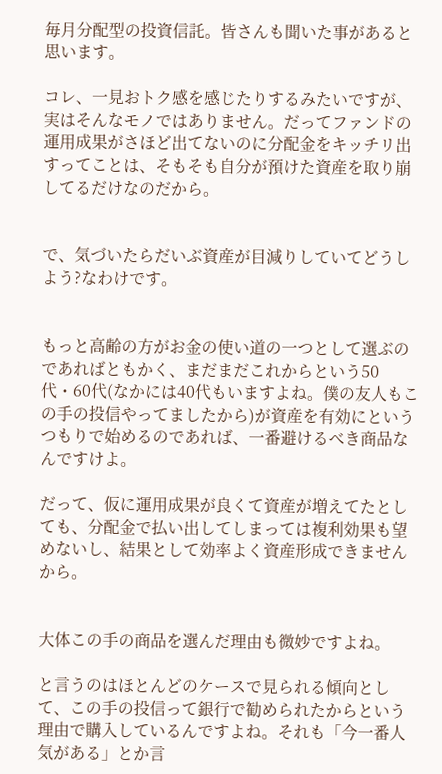毎月分配型の投資信託。皆さんも聞いた事があると思います。

コレ、一見おトク感を感じたりするみたいですが、実はそんなモノではありません。だってファンドの運用成果がさほど出てないのに分配金をキッチリ出すってことは、そもそも自分が預けた資産を取り崩してるだけなのだから。


で、気づいたらだいぶ資産が目減りしていてどうしよう?なわけです。


もっと高齢の方がお金の使い道の一つとして選ぶのであればともかく、まだまだこれからという50代・60代(なかには40代もいますよね。僕の友人もこの手の投信やってましたから)が資産を有効にというつもりで始めるのであれば、一番避けるべき商品なんですけよ。

だって、仮に運用成果が良くて資産が増えてたとしても、分配金で払い出してしまっては複利効果も望めないし、結果として効率よく資産形成できませんから。


大体この手の商品を選んだ理由も微妙ですよね。

と言うのはほとんどのケースで見られる傾向として、この手の投信って銀行で勧められたからという理由で購入しているんですよね。それも「今一番人気がある」とか言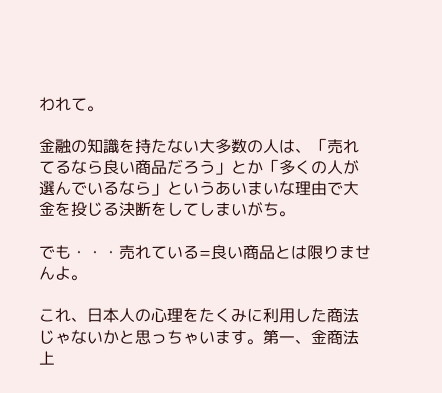われて。

金融の知識を持たない大多数の人は、「売れてるなら良い商品だろう」とか「多くの人が選んでいるなら」というあいまいな理由で大金を投じる決断をしてしまいがち。

でも・・・売れている=良い商品とは限りませんよ。

これ、日本人の心理をたくみに利用した商法じゃないかと思っちゃいます。第一、金商法上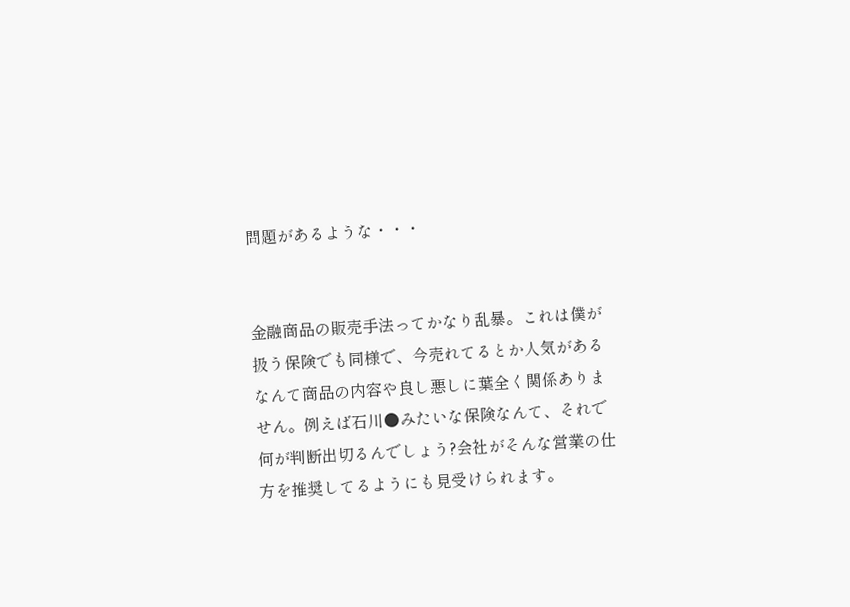問題があるような・・・


金融商品の販売手法ってかなり乱暴。これは僕が扱う保険でも同様で、今売れてるとか人気があるなんて商品の内容や良し悪しに葉全く関係ありません。例えば石川●みたいな保険なんて、それで何が判断出切るんでしょう?会社がそんな営業の仕方を推奨してるようにも見受けられます。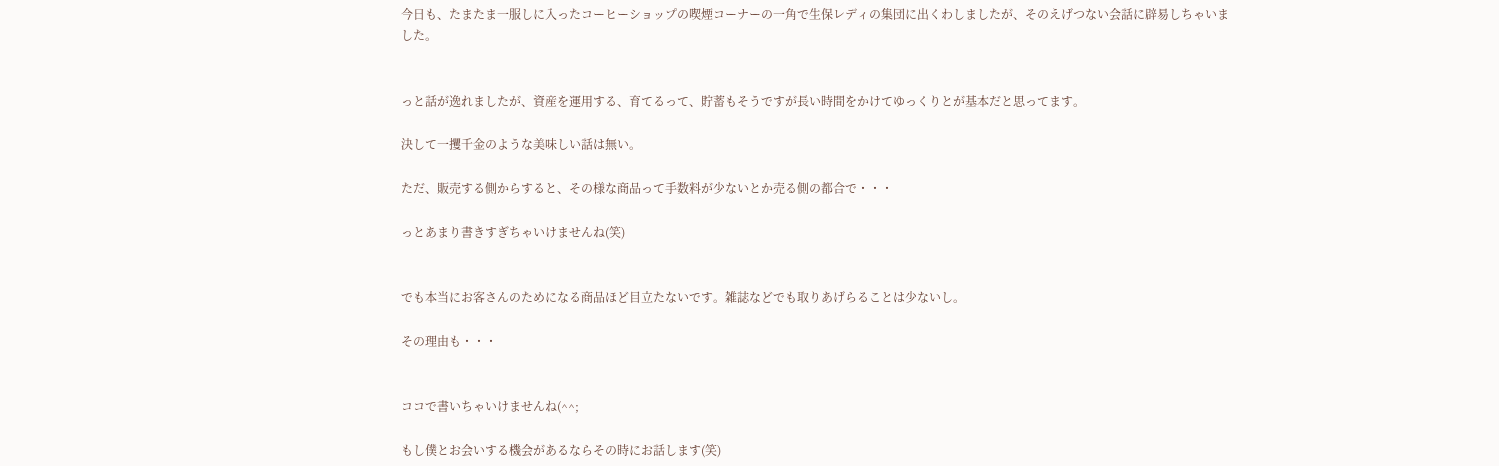今日も、たまたま一服しに入ったコーヒーショップの喫煙コーナーの一角で生保レディの集団に出くわしましたが、そのえげつない会話に辟易しちゃいました。


っと話が逸れましたが、資産を運用する、育てるって、貯蓄もそうですが長い時間をかけてゆっくりとが基本だと思ってます。

決して一攫千金のような美味しい話は無い。

ただ、販売する側からすると、その様な商品って手数料が少ないとか売る側の都合で・・・

っとあまり書きすぎちゃいけませんね(笑)


でも本当にお客さんのためになる商品ほど目立たないです。雑誌などでも取りあげらることは少ないし。

その理由も・・・


ココで書いちゃいけませんね(^^;

もし僕とお会いする機会があるならその時にお話します(笑)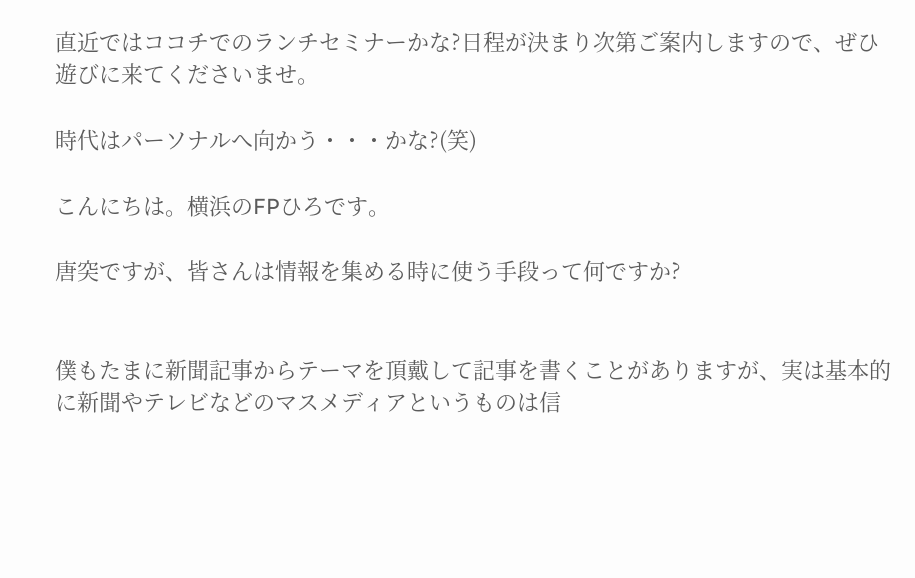直近ではココチでのランチセミナーかな?日程が決まり次第ご案内しますので、ぜひ遊びに来てくださいませ。

時代はパーソナルへ向かう・・・かな?(笑)

こんにちは。横浜のFPひろです。

唐突ですが、皆さんは情報を集める時に使う手段って何ですか?


僕もたまに新聞記事からテーマを頂戴して記事を書くことがありますが、実は基本的に新聞やテレビなどのマスメディアというものは信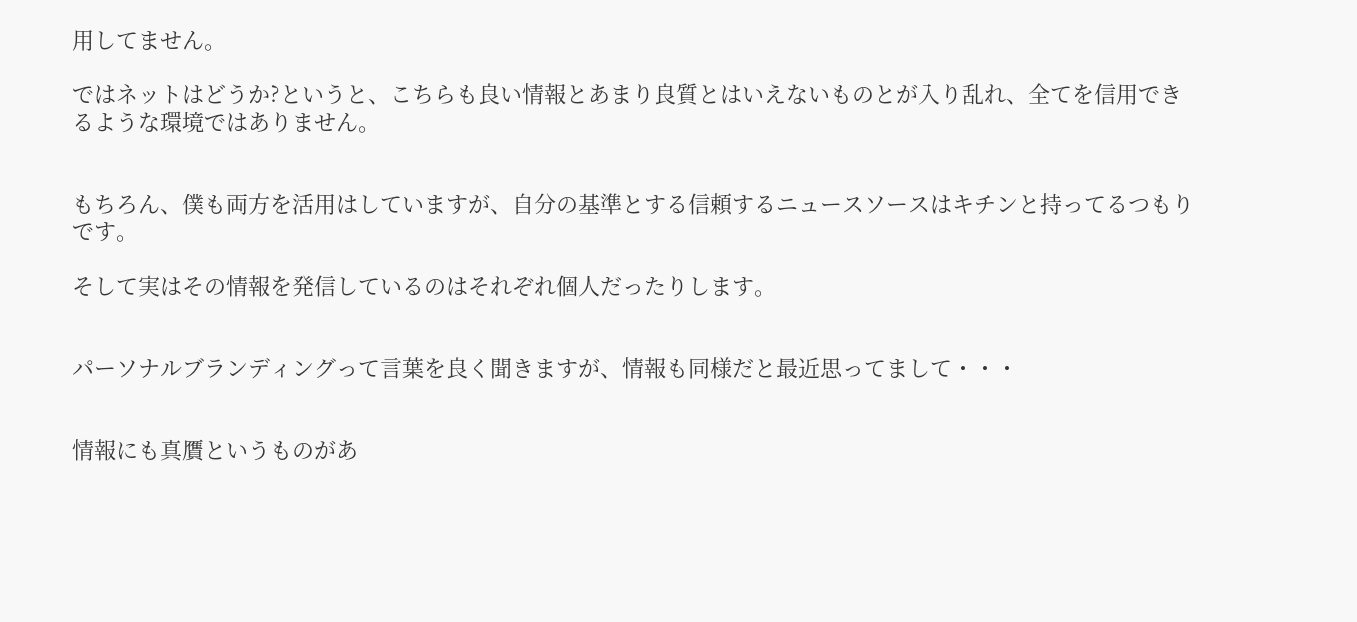用してません。

ではネットはどうか?というと、こちらも良い情報とあまり良質とはいえないものとが入り乱れ、全てを信用できるような環境ではありません。


もちろん、僕も両方を活用はしていますが、自分の基準とする信頼するニュースソースはキチンと持ってるつもりです。

そして実はその情報を発信しているのはそれぞれ個人だったりします。


パーソナルブランディングって言葉を良く聞きますが、情報も同様だと最近思ってまして・・・


情報にも真贋というものがあ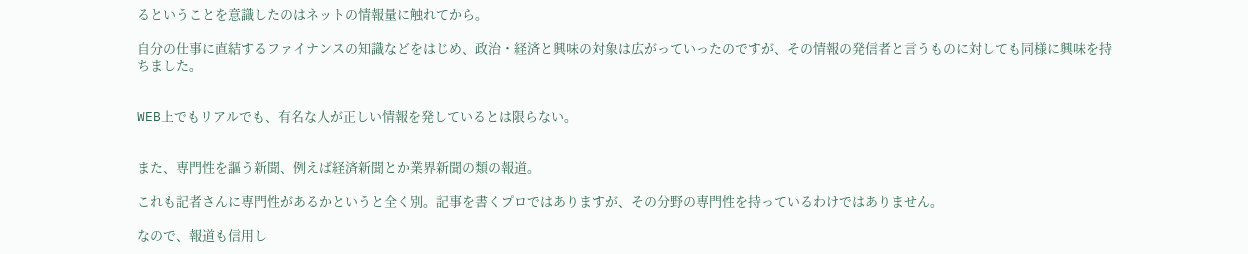るということを意識したのはネットの情報量に触れてから。

自分の仕事に直結するファイナンスの知識などをはじめ、政治・経済と興味の対象は広がっていったのですが、その情報の発信者と言うものに対しても同様に興味を持ちました。


WEB上でもリアルでも、有名な人が正しい情報を発しているとは限らない。


また、専門性を謳う新聞、例えば経済新聞とか業界新聞の類の報道。

これも記者さんに専門性があるかというと全く別。記事を書くプロではありますが、その分野の専門性を持っているわけではありません。

なので、報道も信用し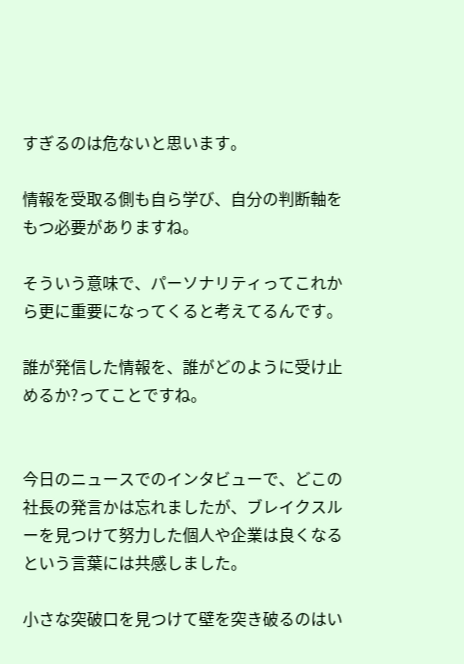すぎるのは危ないと思います。

情報を受取る側も自ら学び、自分の判断軸をもつ必要がありますね。

そういう意味で、パーソナリティってこれから更に重要になってくると考えてるんです。

誰が発信した情報を、誰がどのように受け止めるか?ってことですね。


今日のニュースでのインタビューで、どこの社長の発言かは忘れましたが、ブレイクスルーを見つけて努力した個人や企業は良くなるという言葉には共感しました。

小さな突破口を見つけて壁を突き破るのはい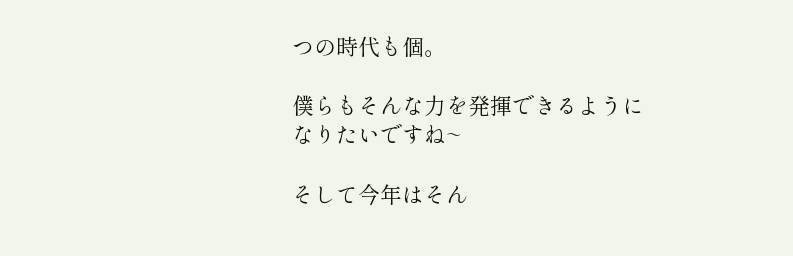つの時代も個。

僕らもそんな力を発揮できるようになりたいですね~

そして今年はそん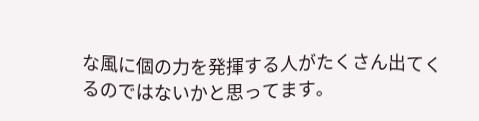な風に個の力を発揮する人がたくさん出てくるのではないかと思ってます。